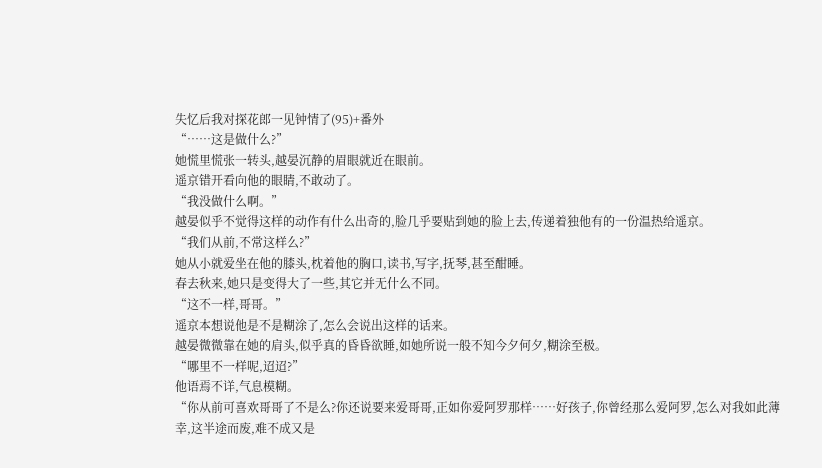失忆后我对探花郎一见钟情了(95)+番外
“……这是做什么?”
她慌里慌张一转头,越晏沉静的眉眼就近在眼前。
遥京错开看向他的眼睛,不敢动了。
“我没做什么啊。”
越晏似乎不觉得这样的动作有什么出奇的,脸几乎要贴到她的脸上去,传递着独他有的一份温热给遥京。
“我们从前,不常这样么?”
她从小就爱坐在他的膝头,枕着他的胸口,读书,写字,抚琴,甚至酣睡。
春去秋来,她只是变得大了一些,其它并无什么不同。
“这不一样,哥哥。”
遥京本想说他是不是糊涂了,怎么会说出这样的话来。
越晏微微靠在她的肩头,似乎真的昏昏欲睡,如她所说一般不知今夕何夕,糊涂至极。
“哪里不一样呢,迢迢?”
他语焉不详,气息模糊。
“你从前可喜欢哥哥了不是么?你还说要来爱哥哥,正如你爱阿罗那样……好孩子,你曾经那么爱阿罗,怎么对我如此薄幸,这半途而废,难不成又是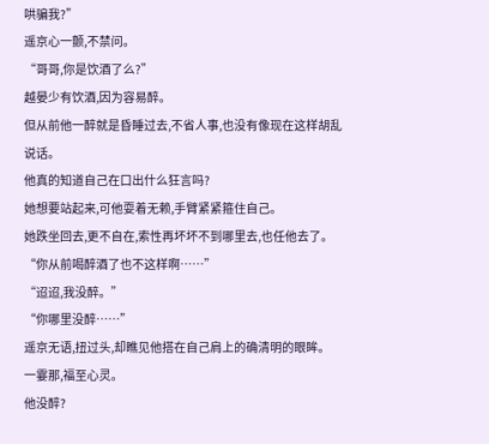哄骗我?”
遥京心一颤,不禁问。
“哥哥,你是饮酒了么?”
越晏少有饮酒,因为容易醉。
但从前他一醉就是昏睡过去,不省人事,也没有像现在这样胡乱说话。
他真的知道自己在口出什么狂言吗?
她想要站起来,可他耍着无赖,手臂紧紧箍住自己。
她跌坐回去,更不自在,索性再坏坏不到哪里去,也任他去了。
“你从前喝醉酒了也不这样啊……”
“迢迢,我没醉。”
“你哪里没醉……”
遥京无语,扭过头,却瞧见他搭在自己肩上的确清明的眼眸。
一霎那,福至心灵。
他没醉?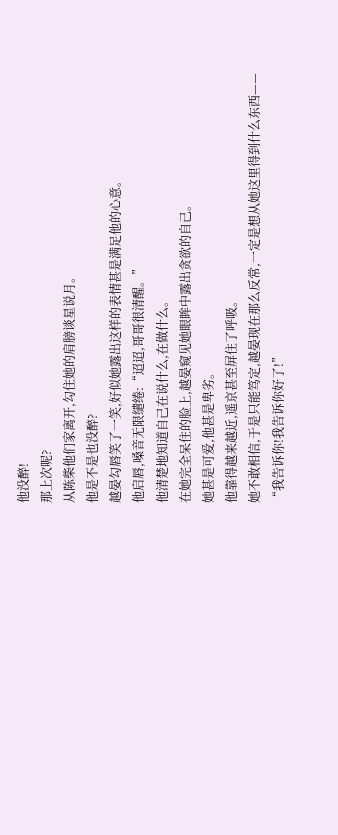他没醉!
那上次呢?
从陈柴他们家离开,勾住她的肩膀谈星说月。
他是不是也没醉?
越晏勾唇笑了一笑,好似她露出这样的表情甚是满足他的心意。
他启唇,嗓音无限缱绻:“迢迢,哥哥很清醒。”
他清楚地知道自己在说什么,在做什么。
在她完全呆住的脸上,越晏窥见她眼眸中露出贪欲的自己。
她甚是可爱,他甚是卑劣。
他靠得越来越近,遥京甚至屏住了呼吸。
她不敢相信,于是只能笃定,越晏现在那么反常,一定是想从她这里得到什么东西——
“我告诉你!我告诉你好了!”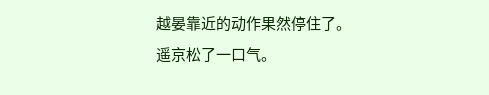越晏靠近的动作果然停住了。
遥京松了一口气。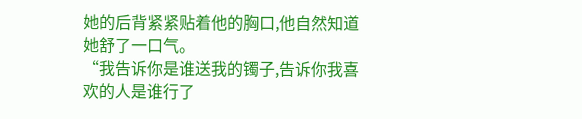她的后背紧紧贴着他的胸口,他自然知道她舒了一口气。
“我告诉你是谁送我的镯子,告诉你我喜欢的人是谁行了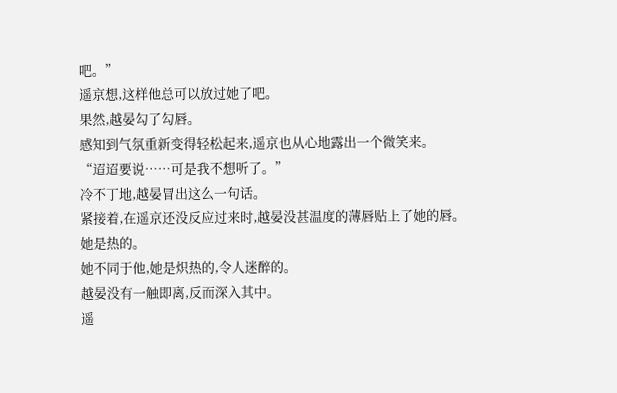吧。”
遥京想,这样他总可以放过她了吧。
果然,越晏勾了勾唇。
感知到气氛重新变得轻松起来,遥京也从心地露出一个微笑来。
“迢迢要说……可是我不想听了。”
冷不丁地,越晏冒出这么一句话。
紧接着,在遥京还没反应过来时,越晏没甚温度的薄唇贴上了她的唇。
她是热的。
她不同于他,她是炽热的,令人迷醉的。
越晏没有一触即离,反而深入其中。
遥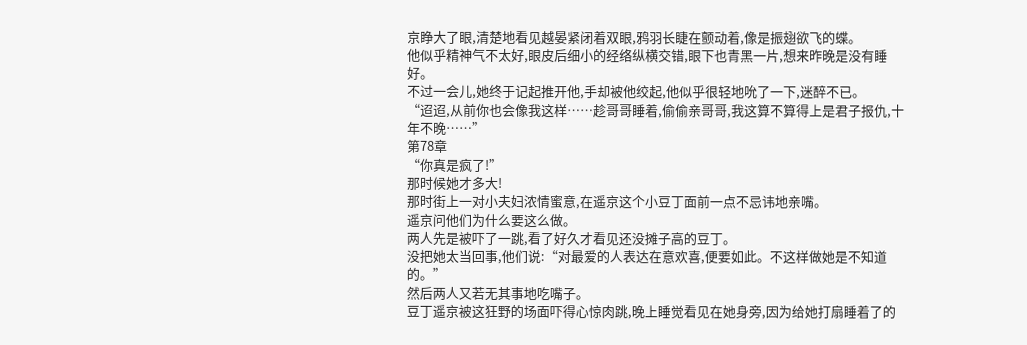京睁大了眼,清楚地看见越晏紧闭着双眼,鸦羽长睫在颤动着,像是振翅欲飞的蝶。
他似乎精神气不太好,眼皮后细小的经络纵横交错,眼下也青黑一片,想来昨晚是没有睡好。
不过一会儿,她终于记起推开他,手却被他绞起,他似乎很轻地吮了一下,迷醉不已。
“迢迢,从前你也会像我这样……趁哥哥睡着,偷偷亲哥哥,我这算不算得上是君子报仇,十年不晚……”
第78章
“你真是疯了!”
那时候她才多大!
那时街上一对小夫妇浓情蜜意,在遥京这个小豆丁面前一点不忌讳地亲嘴。
遥京问他们为什么要这么做。
两人先是被吓了一跳,看了好久才看见还没摊子高的豆丁。
没把她太当回事,他们说:“对最爱的人表达在意欢喜,便要如此。不这样做她是不知道的。”
然后两人又若无其事地吃嘴子。
豆丁遥京被这狂野的场面吓得心惊肉跳,晚上睡觉看见在她身旁,因为给她打扇睡着了的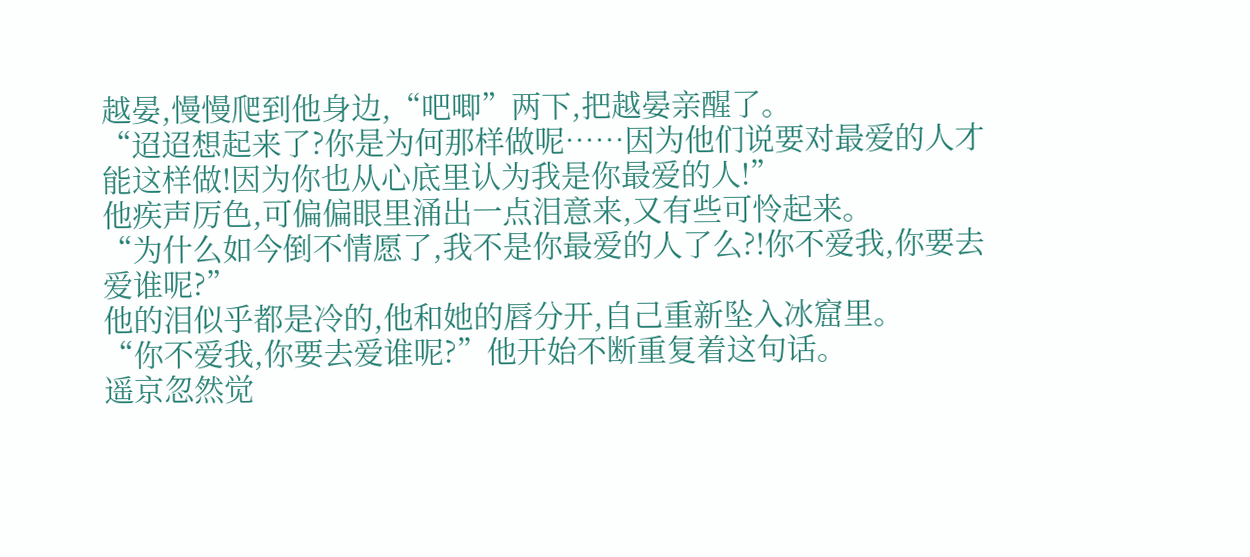越晏,慢慢爬到他身边,“吧唧”两下,把越晏亲醒了。
“迢迢想起来了?你是为何那样做呢……因为他们说要对最爱的人才能这样做!因为你也从心底里认为我是你最爱的人!”
他疾声厉色,可偏偏眼里涌出一点泪意来,又有些可怜起来。
“为什么如今倒不情愿了,我不是你最爱的人了么?!你不爱我,你要去爱谁呢?”
他的泪似乎都是冷的,他和她的唇分开,自己重新坠入冰窟里。
“你不爱我,你要去爱谁呢?”他开始不断重复着这句话。
遥京忽然觉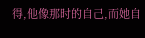得,他像那时的自己,而她自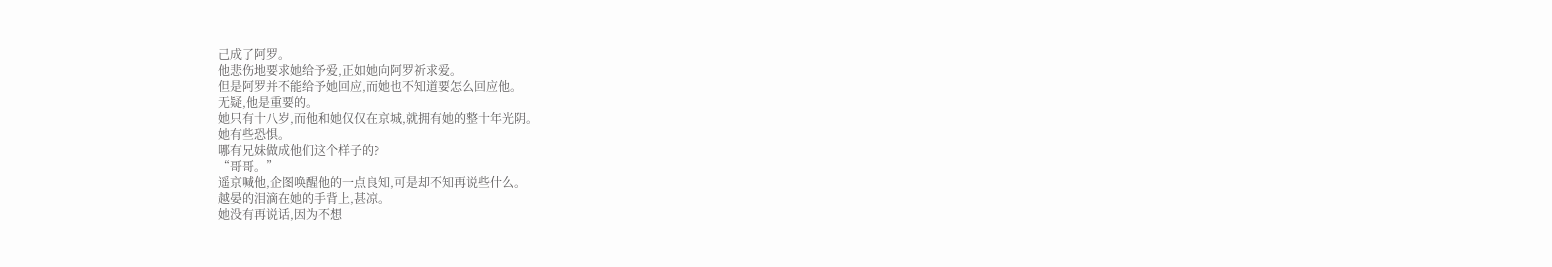己成了阿罗。
他悲伤地要求她给予爱,正如她向阿罗祈求爱。
但是阿罗并不能给予她回应,而她也不知道要怎么回应他。
无疑,他是重要的。
她只有十八岁,而他和她仅仅在京城,就拥有她的整十年光阴。
她有些恐惧。
哪有兄妹做成他们这个样子的?
“哥哥。”
遥京喊他,企图唤醒他的一点良知,可是却不知再说些什么。
越晏的泪滴在她的手背上,甚凉。
她没有再说话,因为不想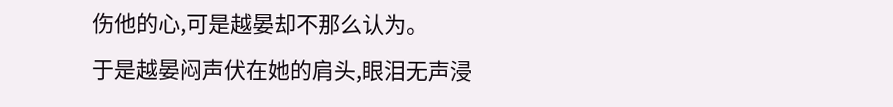伤他的心,可是越晏却不那么认为。
于是越晏闷声伏在她的肩头,眼泪无声浸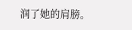润了她的肩膀。